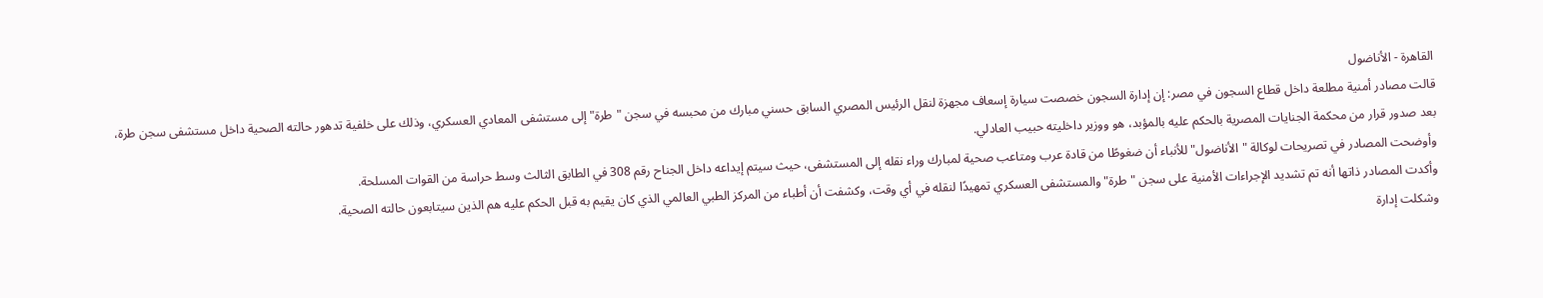القاهرة - الأناضول
قالت مصادر أمنية مطلعة داخل قطاع السجون في مصر: إن إدارة السجون خصصت سيارة إسعاف مجهزة لنقل الرئيس المصري السابق حسني مبارك من محبسه في سجن "طرة" إلى مستشفى المعادي العسكري، وذلك على خلفية تدهور حالته الصحية داخل مستشفى سجن طرة، بعد صدور قرار من محكمة الجنايات المصرية بالحكم عليه بالمؤبد، هو ووزير داخليته حبيب العادلي.
وأوضحت المصادر في تصريحات لوكالة "الأناضول" للأنباء أن ضغوطًا من قادة عرب ومتاعب صحية لمبارك وراء نقله إلى المستشفى، حيث سيتم إيداعه داخل الجناح رقم 308 في الطابق الثالث وسط حراسة من القوات المسلحة.
وأكدت المصادر ذاتها أنه تم تشديد الإجراءات الأمنية على سجن "طرة" والمستشفى العسكري تمهيدًا لنقله في أي وقت، وكشفت أن أطباء من المركز الطبي العالمي الذي كان يقيم به قبل الحكم عليه هم الذين سيتابعون حالته الصحية.
وشكلت إدارة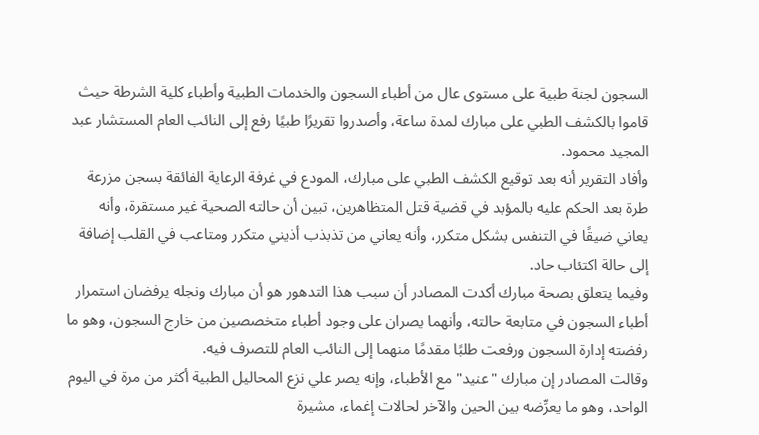السجون لجنة طبية على مستوى عال من أطباء السجون والخدمات الطبية وأطباء كلية الشرطة حيث قاموا بالكشف الطبي على مبارك لمدة ساعة، وأصدروا تقريرًا طبيًا رفع إلى النائب العام المستشار عبد المجيد محمود.
وأفاد التقرير أنه بعد توقيع الكشف الطبي على مبارك، المودع في غرفة الرعاية الفائقة بسجن مزرعة طرة بعد الحكم عليه بالمؤبد في قضية قتل المتظاهرين، تبين أن حالته الصحية غير مستقرة، وأنه يعاني ضيقًا في التنفس بشكل متكرر، وأنه يعاني من تذبذب أذيني متكرر ومتاعب في القلب إضافة إلى حالة اكتئاب حاد.
وفيما يتعلق بصحة مبارك أكدت المصادر أن سبب هذا التدهور هو أن مبارك ونجله يرفضان استمرار أطباء السجون في متابعة حالته، وأنهما يصران على وجود أطباء متخصصين من خارج السجون، وهو ما رفضته إدارة السجون ورفعت طلبًا مقدمًا منهما إلى النائب العام للتصرف فيه.
وقالت المصادر إن مبارك "عنيد" مع الأطباء، وإنه يصر علي نزع المحاليل الطبية أكثر من مرة في اليوم الواحد، وهو ما يعرِّضه بين الحين والآخر لحالات إغماء، مشيرة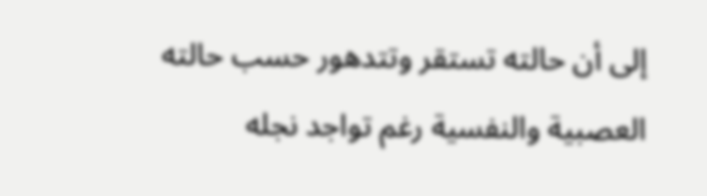إلى أن حالته تستقر وتتدهور حسب حالته العصبية والنفسية رغم تواجد نجله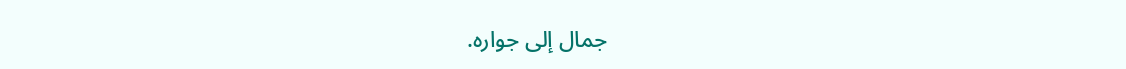جمال إلى جواره.